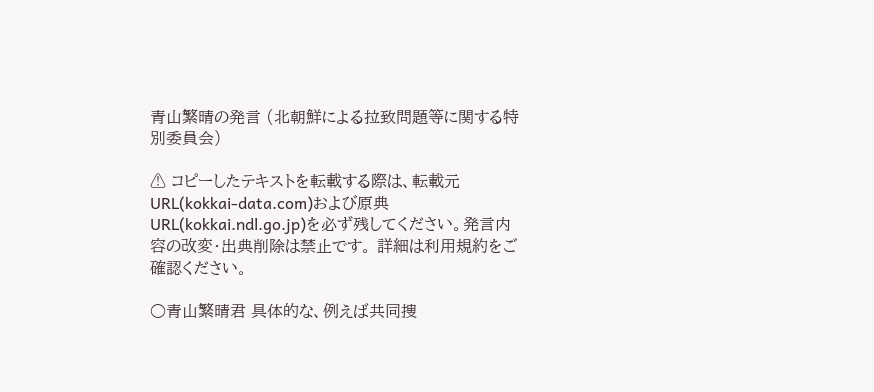青山繁晴の発言 (北朝鮮による拉致問題等に関する特別委員会)

⚠ コピーしたテキストを転載する際は、転載元URL(kokkai-data.com)および原典URL(kokkai.ndl.go.jp)を必ず残してください。発言内容の改変・出典削除は禁止です。 詳細は利用規約をご確認ください。

○青山繁晴君 具体的な、例えば共同捜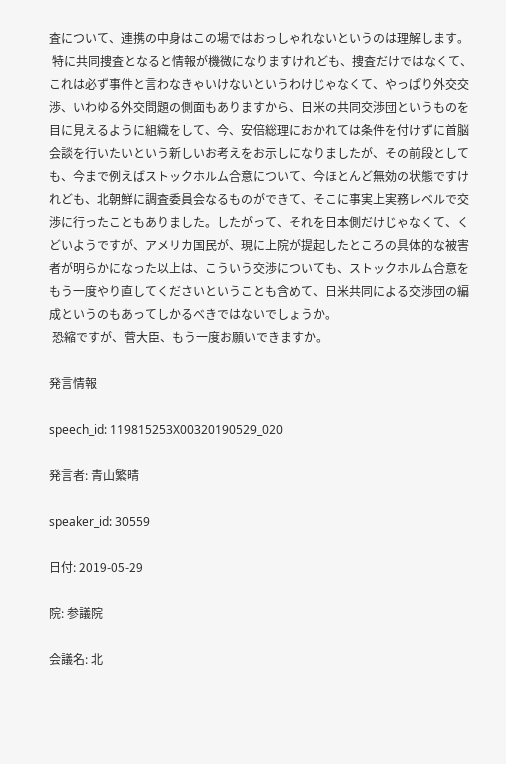査について、連携の中身はこの場ではおっしゃれないというのは理解します。
 特に共同捜査となると情報が機微になりますけれども、捜査だけではなくて、これは必ず事件と言わなきゃいけないというわけじゃなくて、やっぱり外交交渉、いわゆる外交問題の側面もありますから、日米の共同交渉団というものを目に見えるように組織をして、今、安倍総理におかれては条件を付けずに首脳会談を行いたいという新しいお考えをお示しになりましたが、その前段としても、今まで例えばストックホルム合意について、今ほとんど無効の状態ですけれども、北朝鮮に調査委員会なるものができて、そこに事実上実務レベルで交渉に行ったこともありました。したがって、それを日本側だけじゃなくて、くどいようですが、アメリカ国民が、現に上院が提起したところの具体的な被害者が明らかになった以上は、こういう交渉についても、ストックホルム合意をもう一度やり直してくださいということも含めて、日米共同による交渉団の編成というのもあってしかるべきではないでしょうか。
 恐縮ですが、菅大臣、もう一度お願いできますか。

発言情報

speech_id: 119815253X00320190529_020

発言者: 青山繁晴

speaker_id: 30559

日付: 2019-05-29

院: 参議院

会議名: 北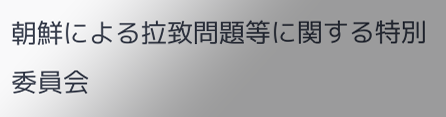朝鮮による拉致問題等に関する特別委員会